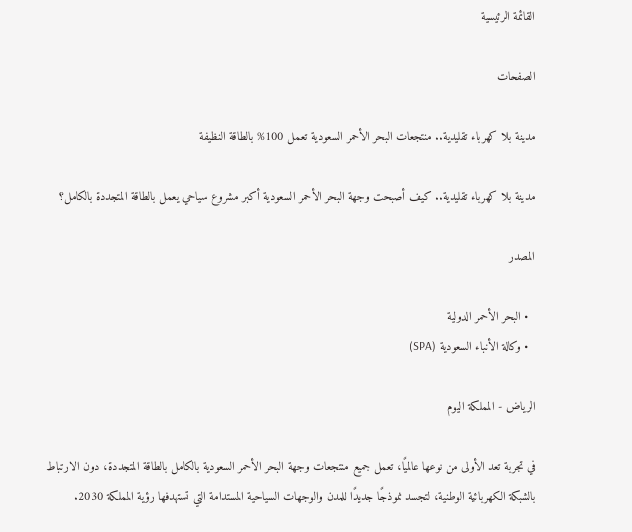القائمة الرئيسية

الصفحات

مدينة بلا كهرباء تقليدية.. منتجعات البحر الأحمر السعودية تعمل 100% بالطاقة النظيفة

مدينة بلا كهرباء تقليدية.. كيف أصبحت وجهة البحر الأحمر السعودية أكبر مشروع سياحي يعمل بالطاقة المتجددة بالكامل؟

المصدر

  • البحر الأحمر الدولية
  • وكالة الأنباء السعودية (SPA)

الرياض - المملكة اليوم

في تجربة تعد الأولى من نوعها عالميًا، تعمل جميع منتجعات وجهة البحر الأحمر السعودية بالكامل بالطاقة المتجددة، دون الارتباط بالشبكة الكهربائية الوطنية، لتجسد نموذجًا جديدًا للمدن والوجهات السياحية المستدامة التي تستهدفها رؤية المملكة 2030.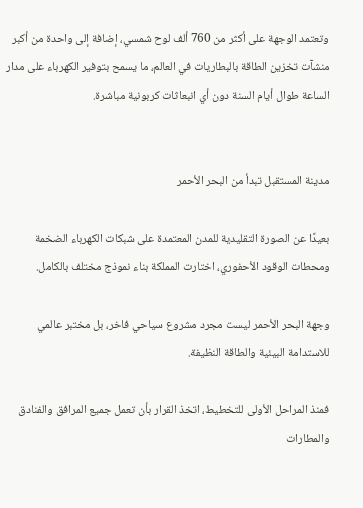وتعتمد الوجهة على أكثر من 760 ألف لوح شمسي، إضافة إلى واحدة من أكبر منشآت تخزين الطاقة بالبطاريات في العالم، ما يسمح بتوفير الكهرباء على مدار الساعة طوال أيام السنة دون أي انبعاثات كربونية مباشرة.


مدينة المستقبل تبدأ من البحر الأحمر

بعيدًا عن الصورة التقليدية للمدن المعتمدة على شبكات الكهرباء الضخمة ومحطات الوقود الأحفوري، اختارت المملكة بناء نموذج مختلف بالكامل.

وجهة البحر الأحمر ليست مجرد مشروع سياحي فاخر، بل مختبر عالمي للاستدامة البيئية والطاقة النظيفة.

فمنذ المراحل الأولى للتخطيط، اتخذ القرار بأن تعمل جميع المرافق والفنادق والمطارات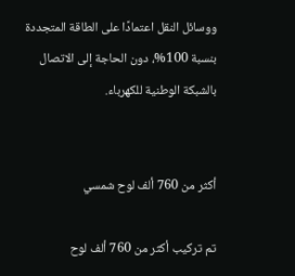ووسائل النقل اعتمادًا على الطاقة المتجددة بنسبة 100%، دون الحاجة إلى الاتصال بالشبكة الوطنية للكهرباء.


أكثر من 760 ألف لوح شمسي

تم تركيب أكثر من 760 ألف لوح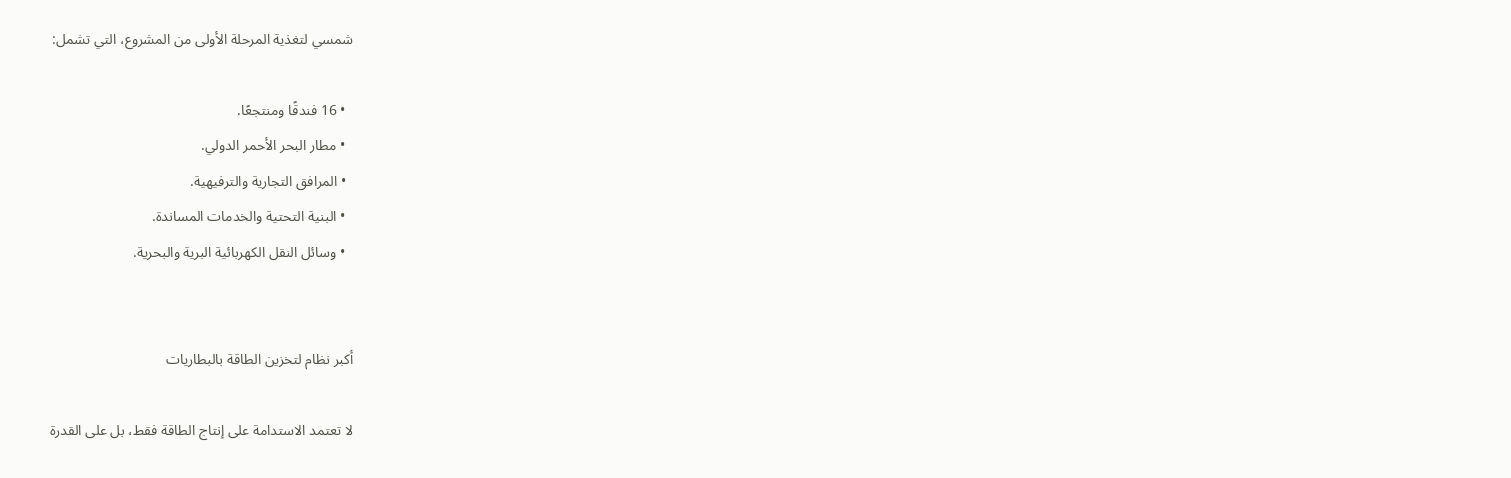شمسي لتغذية المرحلة الأولى من المشروع، التي تشمل:

  • 16 فندقًا ومنتجعًا.
  • مطار البحر الأحمر الدولي.
  • المرافق التجارية والترفيهية.
  • البنية التحتية والخدمات المساندة.
  • وسائل النقل الكهربائية البرية والبحرية.


أكبر نظام لتخزين الطاقة بالبطاريات

لا تعتمد الاستدامة على إنتاج الطاقة فقط، بل على القدرة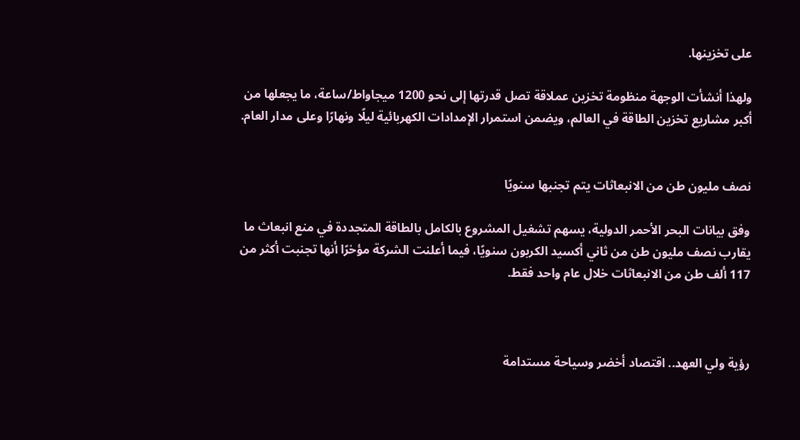على تخزينها.

ولهذا أنشأت الوجهة منظومة تخزين عملاقة تصل قدرتها إلى نحو 1200 ميجاواط/ساعة، ما يجعلها من أكبر مشاريع تخزين الطاقة في العالم، ويضمن استمرار الإمدادات الكهربائية ليلًا ونهارًا وعلى مدار العام.


نصف مليون طن من الانبعاثات يتم تجنبها سنويًا

وفق بيانات البحر الأحمر الدولية، يسهم تشغيل المشروع بالكامل بالطاقة المتجددة في منع انبعاث ما يقارب نصف مليون طن من ثاني أكسيد الكربون سنويًا، فيما أعلنت الشركة مؤخرًا أنها تجنبت أكثر من 117 ألف طن من الانبعاثات خلال عام واحد فقط.



رؤية ولي العهد.. اقتصاد أخضر وسياحة مستدامة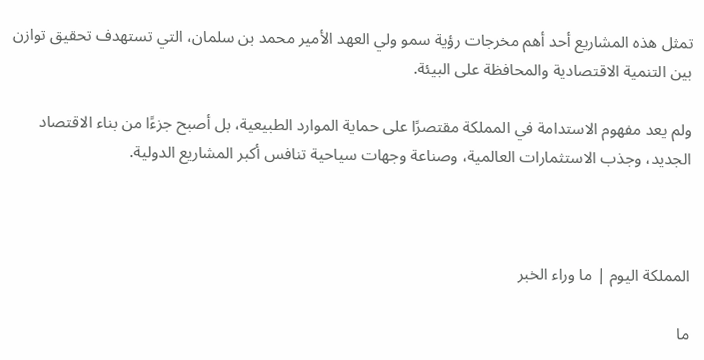تمثل هذه المشاريع أحد أهم مخرجات رؤية سمو ولي العهد الأمير محمد بن سلمان، التي تستهدف تحقيق توازن بين التنمية الاقتصادية والمحافظة على البيئة.

ولم يعد مفهوم الاستدامة في المملكة مقتصرًا على حماية الموارد الطبيعية، بل أصبح جزءًا من بناء الاقتصاد الجديد، وجذب الاستثمارات العالمية، وصناعة وجهات سياحية تنافس أكبر المشاريع الدولية.



المملكة اليوم | ما وراء الخبر

ما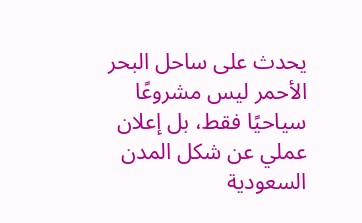يحدث على ساحل البحر الأحمر ليس مشروعًا سياحيًا فقط، بل إعلان عملي عن شكل المدن السعودية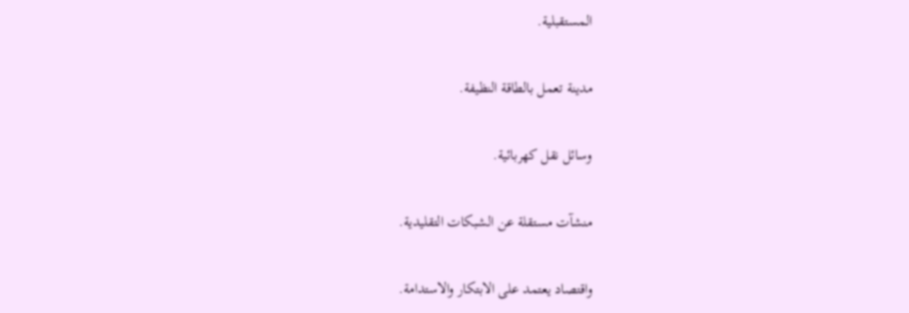المستقبلية.

مدينة تعمل بالطاقة النظيفة.

وسائل نقل كهربائية.

منشآت مستقلة عن الشبكات التقليدية.

واقتصاد يعتمد على الابتكار والاستدامة.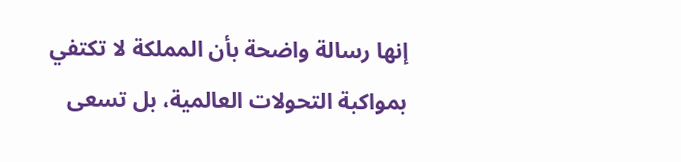إنها رسالة واضحة بأن المملكة لا تكتفي بمواكبة التحولات العالمية، بل تسعى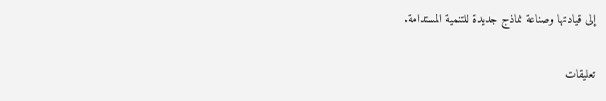إلى قيادتها وصناعة نماذج جديدة للتنمية المستدامة.

تعليقات